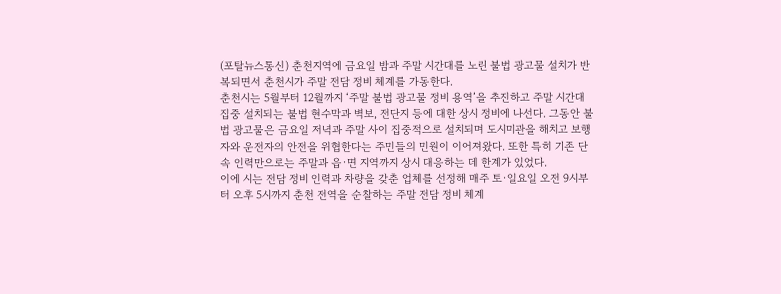(포탈뉴스통신) 춘천지역에 금요일 밤과 주말 시간대를 노린 불법 광고물 설치가 반복되면서 춘천시가 주말 전담 정비 체계를 가동한다.
춘천시는 5월부터 12월까지 ‘주말 불법 광고물 정비 용역’을 추진하고 주말 시간대 집중 설치되는 불법 현수막과 벽보, 전단지 등에 대한 상시 정비에 나선다. 그동안 불법 광고물은 금요일 저녁과 주말 사이 집중적으로 설치되며 도시미관을 해치고 보행자와 운전자의 안전을 위협한다는 주민들의 민원이 이어져왔다. 또한 특히 기존 단속 인력만으로는 주말과 읍·면 지역까지 상시 대응하는 데 한계가 있었다.
이에 시는 전담 정비 인력과 차량을 갖춘 업체를 선정해 매주 토·일요일 오전 9시부터 오후 5시까지 춘천 전역을 순찰하는 주말 전담 정비 체계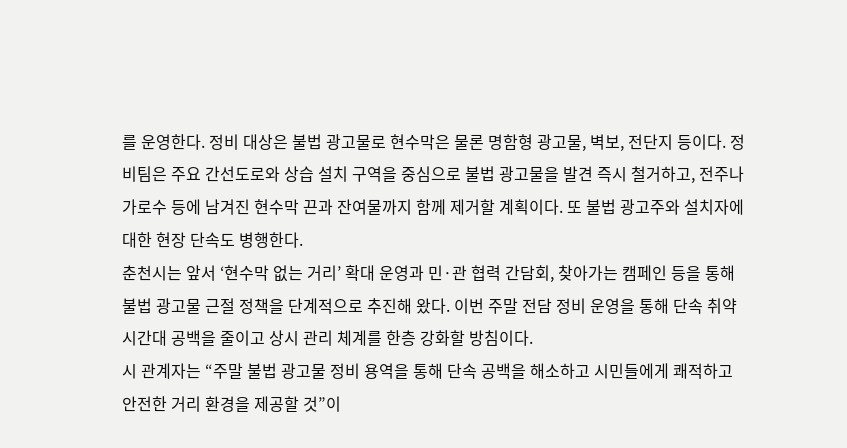를 운영한다. 정비 대상은 불법 광고물로 현수막은 물론 명함형 광고물, 벽보, 전단지 등이다. 정비팀은 주요 간선도로와 상습 설치 구역을 중심으로 불법 광고물을 발견 즉시 철거하고, 전주나 가로수 등에 남겨진 현수막 끈과 잔여물까지 함께 제거할 계획이다. 또 불법 광고주와 설치자에 대한 현장 단속도 병행한다.
춘천시는 앞서 ‘현수막 없는 거리’ 확대 운영과 민·관 협력 간담회, 찾아가는 캠페인 등을 통해 불법 광고물 근절 정책을 단계적으로 추진해 왔다. 이번 주말 전담 정비 운영을 통해 단속 취약 시간대 공백을 줄이고 상시 관리 체계를 한층 강화할 방침이다.
시 관계자는 “주말 불법 광고물 정비 용역을 통해 단속 공백을 해소하고 시민들에게 쾌적하고 안전한 거리 환경을 제공할 것”이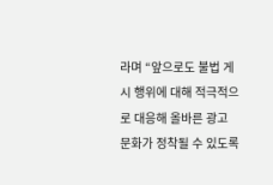라며 “앞으로도 불법 게시 행위에 대해 적극적으로 대응해 올바른 광고 문화가 정착될 수 있도록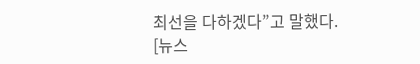최선을 다하겠다”고 말했다.
[뉴스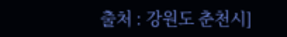출처 : 강원도 춘천시]